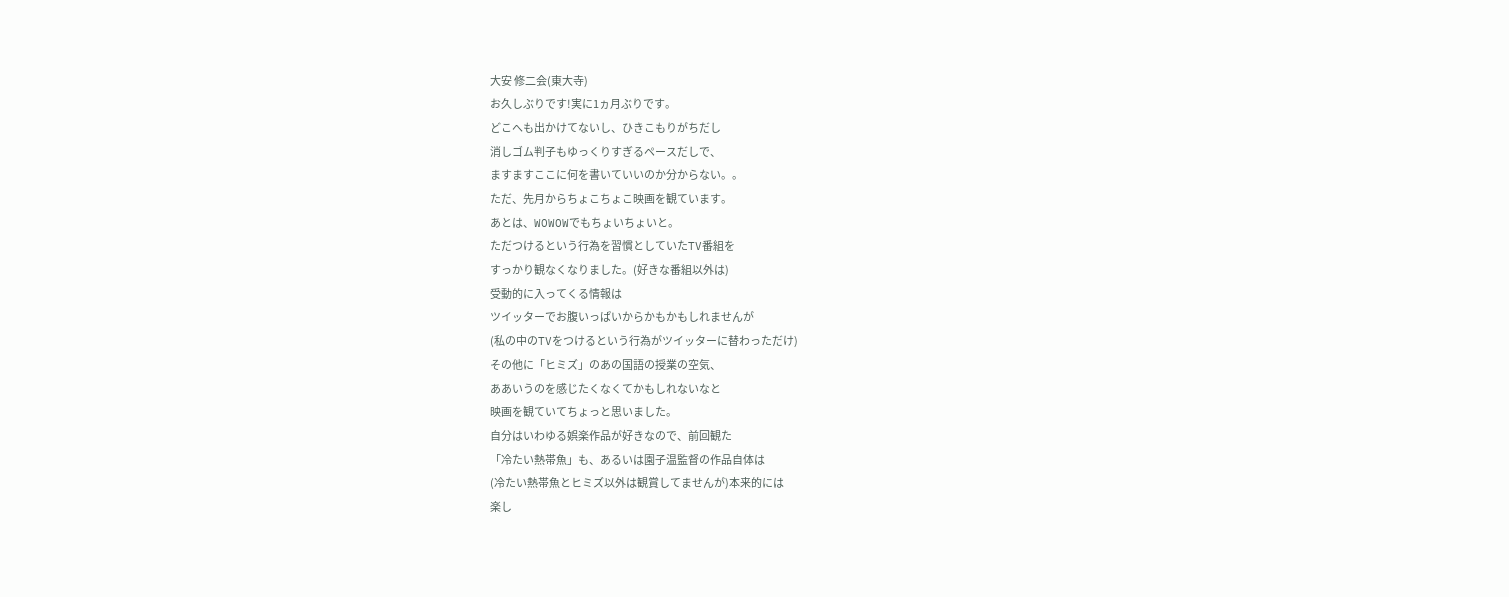大安 修二会(東大寺)
お久しぶりです!実に1ヵ月ぶりです。
どこへも出かけてないし、ひきこもりがちだし
消しゴム判子もゆっくりすぎるペースだしで、
ますますここに何を書いていいのか分からない。。
ただ、先月からちょこちょこ映画を観ています。
あとは、WOWOWでもちょいちょいと。
ただつけるという行為を習慣としていたTV番組を
すっかり観なくなりました。(好きな番組以外は)
受動的に入ってくる情報は
ツイッターでお腹いっぱいからかもかもしれませんが
(私の中のTVをつけるという行為がツイッターに替わっただけ)
その他に「ヒミズ」のあの国語の授業の空気、
ああいうのを感じたくなくてかもしれないなと
映画を観ていてちょっと思いました。
自分はいわゆる娯楽作品が好きなので、前回観た
「冷たい熱帯魚」も、あるいは園子温監督の作品自体は
(冷たい熱帯魚とヒミズ以外は観賞してませんが)本来的には
楽し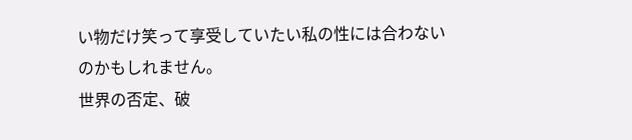い物だけ笑って享受していたい私の性には合わないのかもしれません。
世界の否定、破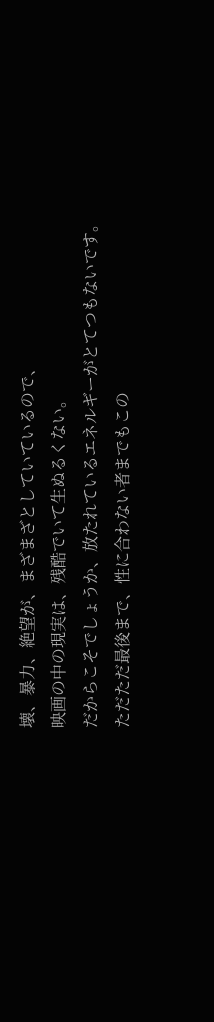壊、暴力、絶望が、まざまざとしていているので、
映画の中の現実は、残酷でいて生ぬるくない。
だからこそでしょうか、放たれているエネルギーがとてつもないです。
ただただ最後まで、性に合わない者までもこの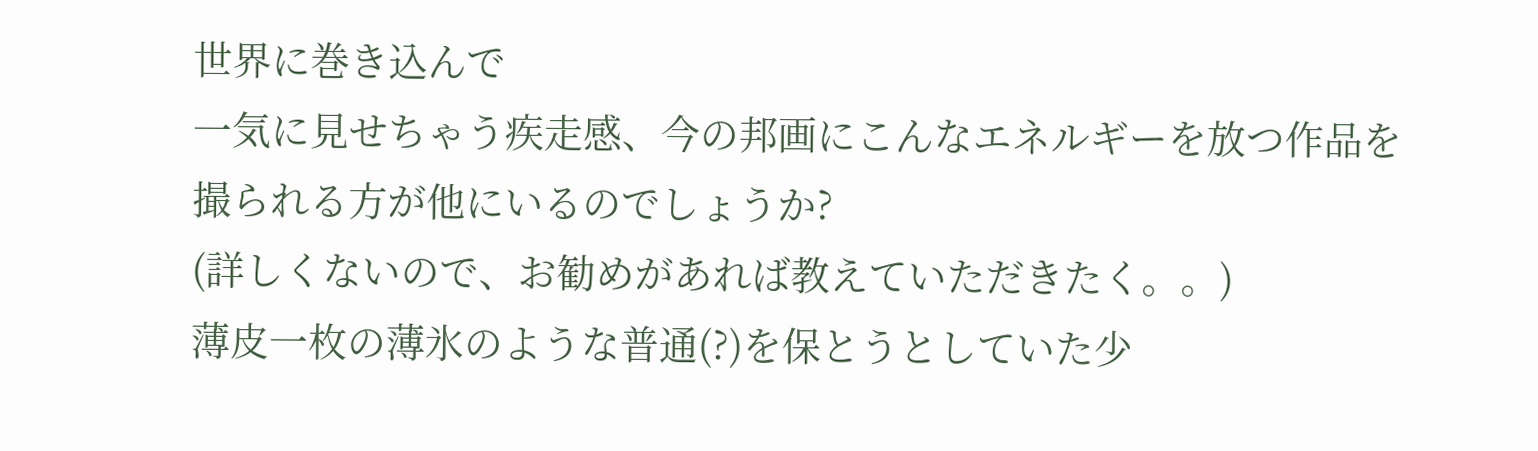世界に巻き込んで
一気に見せちゃう疾走感、今の邦画にこんなエネルギーを放つ作品を
撮られる方が他にいるのでしょうか?
(詳しくないので、お勧めがあれば教えていただきたく。。)
薄皮一枚の薄氷のような普通(?)を保とうとしていた少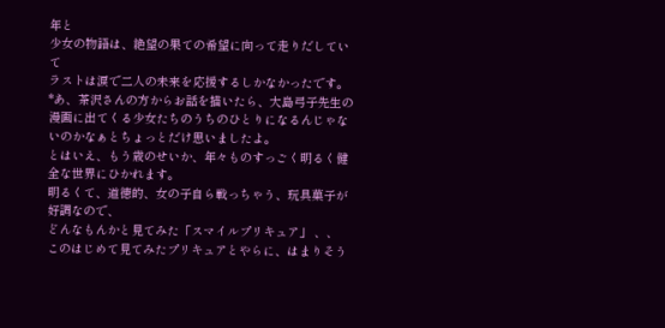年と
少女の物語は、絶望の果ての希望に向って走りだしていて
ラストは涙で二人の未来を応援するしかなかったです。
*あ、茶沢さんの方からお話を描いたら、大島弓子先生の漫画に出てくる少女たちのうちのひとりになるんじゃないのかなぁとちょっとだけ思いましたよ。
とはいえ、もう歳のせいか、年々ものすっごく明るく健全な世界にひかれます。
明るくて、道徳的、女の子自ら戦っちゃう、玩具菓子が好調なので、
どんなもんかと見てみた「スマイルプリキュア」 、、
このはじめて見てみたプリキュアとやらに、はまりそう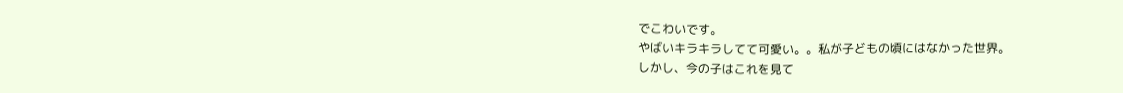でこわいです。
やばいキラキラしてて可愛い。。私が子どもの頃にはなかった世界。
しかし、今の子はこれを見て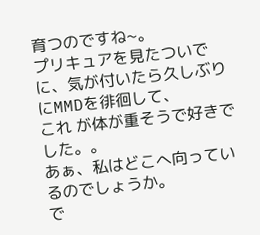育つのですね~。
プリキュアを見たついでに、気が付いたら久しぶりにMMDを徘徊して、
これ が体が重そうで好きでした。。
あぁ、私はどこへ向っているのでしょうか。
で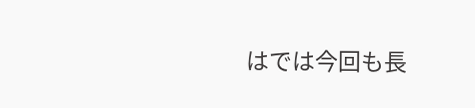はでは今回も長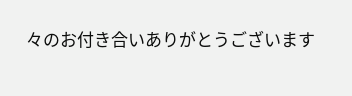々のお付き合いありがとうございます